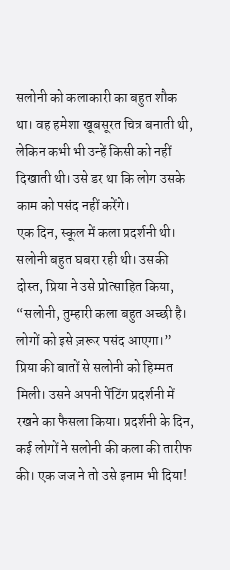सलोनी को कलाकारी का बहुत शौक था। वह हमेशा खूबसूरत चित्र बनाती थी, लेकिन कभी भी उन्हें किसी को नहीं दिखाती थी। उसे डर था कि लोग उसके काम को पसंद नहीं करेंगे।
एक दिन, स्कूल में कला प्रदर्शनी थी। सलोनी बहुत घबरा रही थी। उसकी दोस्त, प्रिया ने उसे प्रोत्साहित किया, “सलोनी, तुम्हारी कला बहुत अच्छी है। लोगों को इसे ज़रूर पसंद आएगा।”
प्रिया की बातों से सलोनी को हिम्मत मिली। उसने अपनी पेंटिंग प्रदर्शनी में रखने का फैसला किया। प्रदर्शनी के दिन, कई लोगों ने सलोनी की कला की तारीफ की। एक जज ने तो उसे इनाम भी दिया!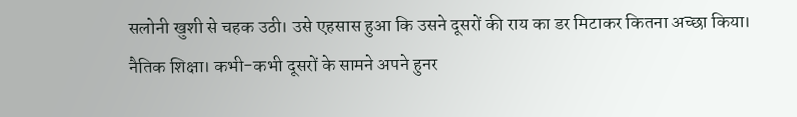सलोनी खुशी से चहक उठी। उसे एहसास हुआ कि उसने दूसरों की राय का डर मिटाकर कितना अच्छा किया।
नैतिक शिक्षा। कभी-कभी दूसरों के सामने अपने हुनर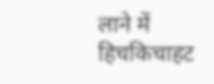लाने में हिचकिचाहट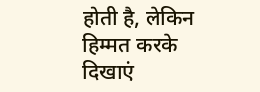होती है, लेकिन हिम्मत करके दिखाएं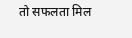तो सफलता मिल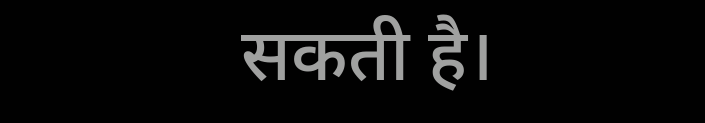सकती है।